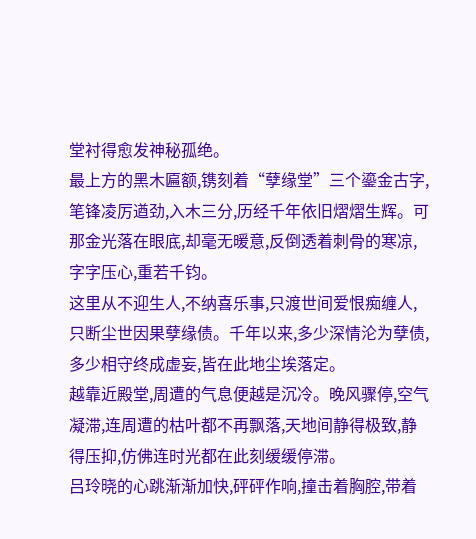堂衬得愈发神秘孤绝。
最上方的黑木匾额,镌刻着“孽缘堂”三个鎏金古字,笔锋凌厉遒劲,入木三分,历经千年依旧熠熠生辉。可那金光落在眼底,却毫无暖意,反倒透着刺骨的寒凉,字字压心,重若千钧。
这里从不迎生人,不纳喜乐事,只渡世间爱恨痴缠人,只断尘世因果孽缘债。千年以来,多少深情沦为孽债,多少相守终成虚妄,皆在此地尘埃落定。
越靠近殿堂,周遭的气息便越是沉冷。晚风骤停,空气凝滞,连周遭的枯叶都不再飘落,天地间静得极致,静得压抑,仿佛连时光都在此刻缓缓停滞。
吕玲晓的心跳渐渐加快,砰砰作响,撞击着胸腔,带着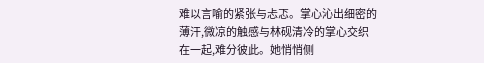难以言喻的紧张与忐忑。掌心沁出细密的薄汗,微凉的触感与林砚清冷的掌心交织在一起,难分彼此。她悄悄侧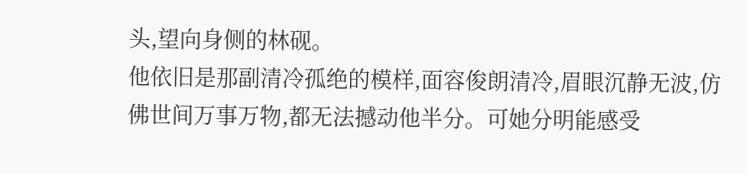头,望向身侧的林砚。
他依旧是那副清冷孤绝的模样,面容俊朗清冷,眉眼沉静无波,仿佛世间万事万物,都无法撼动他半分。可她分明能感受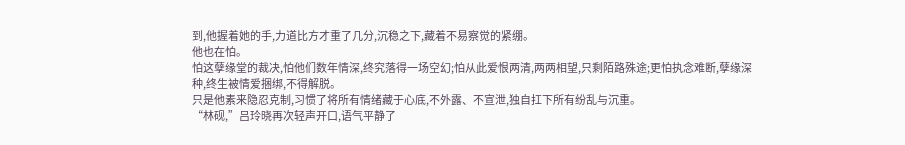到,他握着她的手,力道比方才重了几分,沉稳之下,藏着不易察觉的紧绷。
他也在怕。
怕这孽缘堂的裁决,怕他们数年情深,终究落得一场空幻;怕从此爱恨两清,两两相望,只剩陌路殊途;更怕执念难断,孽缘深种,终生被情爱捆绑,不得解脱。
只是他素来隐忍克制,习惯了将所有情绪藏于心底,不外露、不宣泄,独自扛下所有纷乱与沉重。
“林砚,”吕玲晓再次轻声开口,语气平静了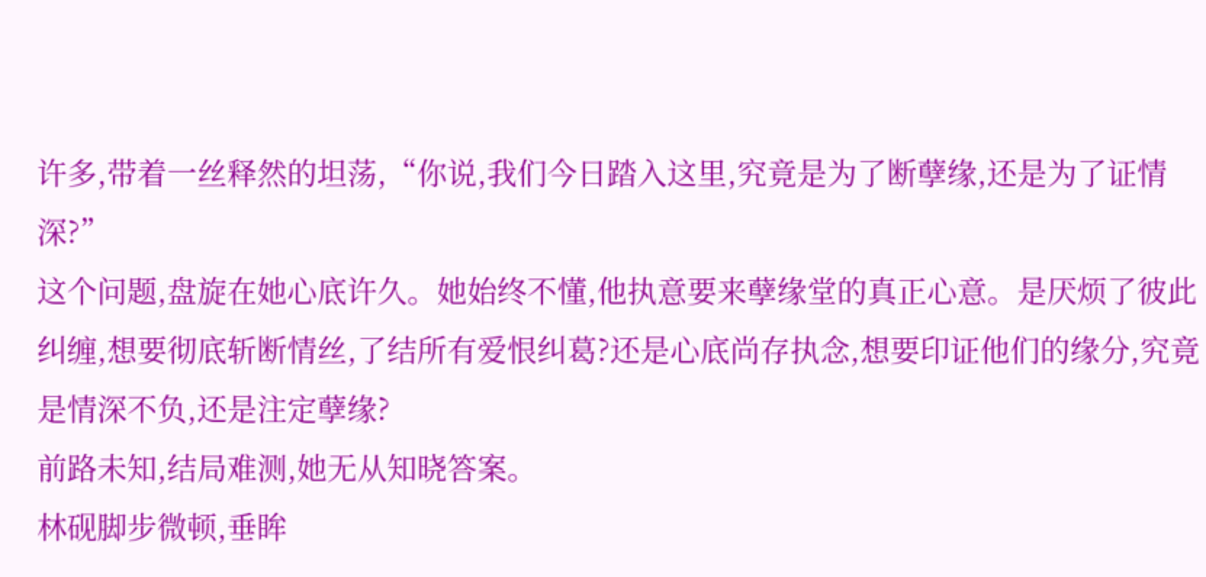许多,带着一丝释然的坦荡,“你说,我们今日踏入这里,究竟是为了断孽缘,还是为了证情深?”
这个问题,盘旋在她心底许久。她始终不懂,他执意要来孽缘堂的真正心意。是厌烦了彼此纠缠,想要彻底斩断情丝,了结所有爱恨纠葛?还是心底尚存执念,想要印证他们的缘分,究竟是情深不负,还是注定孽缘?
前路未知,结局难测,她无从知晓答案。
林砚脚步微顿,垂眸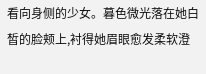看向身侧的少女。暮色微光落在她白皙的脸颊上,衬得她眉眼愈发柔软澄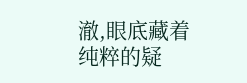澈,眼底藏着纯粹的疑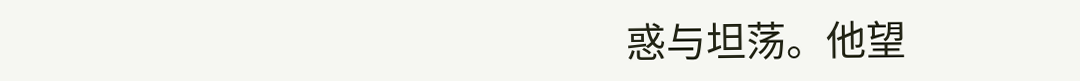惑与坦荡。他望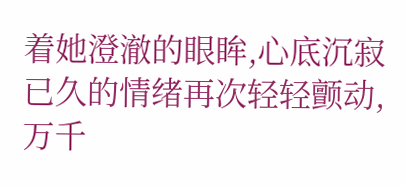着她澄澈的眼眸,心底沉寂已久的情绪再次轻轻颤动,万千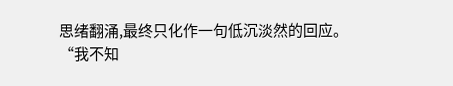思绪翻涌,最终只化作一句低沉淡然的回应。
“我不知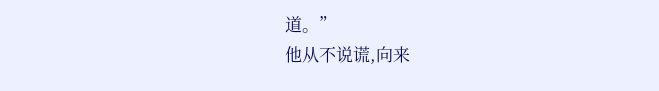道。”
他从不说谎,向来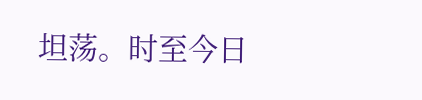坦荡。时至今日